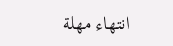انتهاء مهلة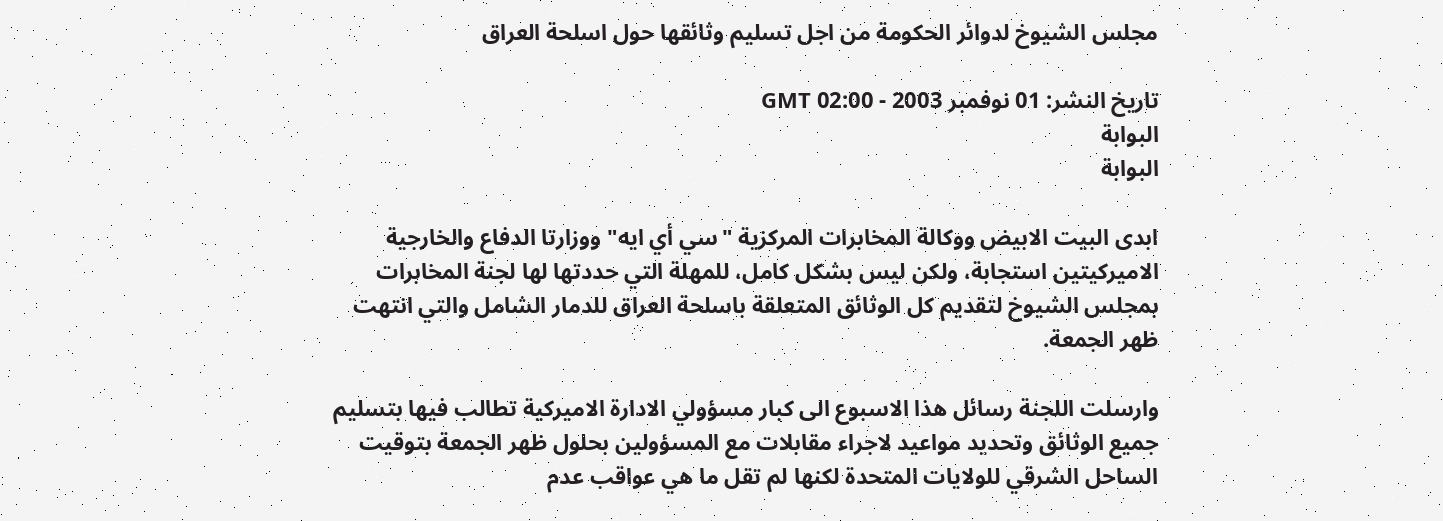مجلس الشيوخ لدوائر الحكومة من اجل تسليم وثائقها حول اسلحة العراق

تاريخ النشر: 01 نوفمبر 2003 - 02:00 GMT
البوابة
البوابة

ابدى البيت الابيض ووكالة المخابرات المركزية "سي أي ايه" ووزارتا الدفاع والخارجية الاميركيتين استجابة، ولكن ليس بشكل كامل، للمهلة التي حددتها لها لجنة المخابرات بمجلس الشيوخ لتقديم كل الوثائق المتعلقة باسلحة العراق للدمار الشامل والتي انتهت ظهر الجمعة.

وارسلت اللجنة رسائل هذا الاسبوع الى كبار مسؤولي الادارة الاميركية تطالب فيها بتسليم جميع الوثائق وتحديد مواعيد لاجراء مقابلات مع المسؤولين بحلول ظهر الجمعة بتوقيت الساحل الشرقي للولايات المتحدة لكنها لم تقل ما هي عواقب عدم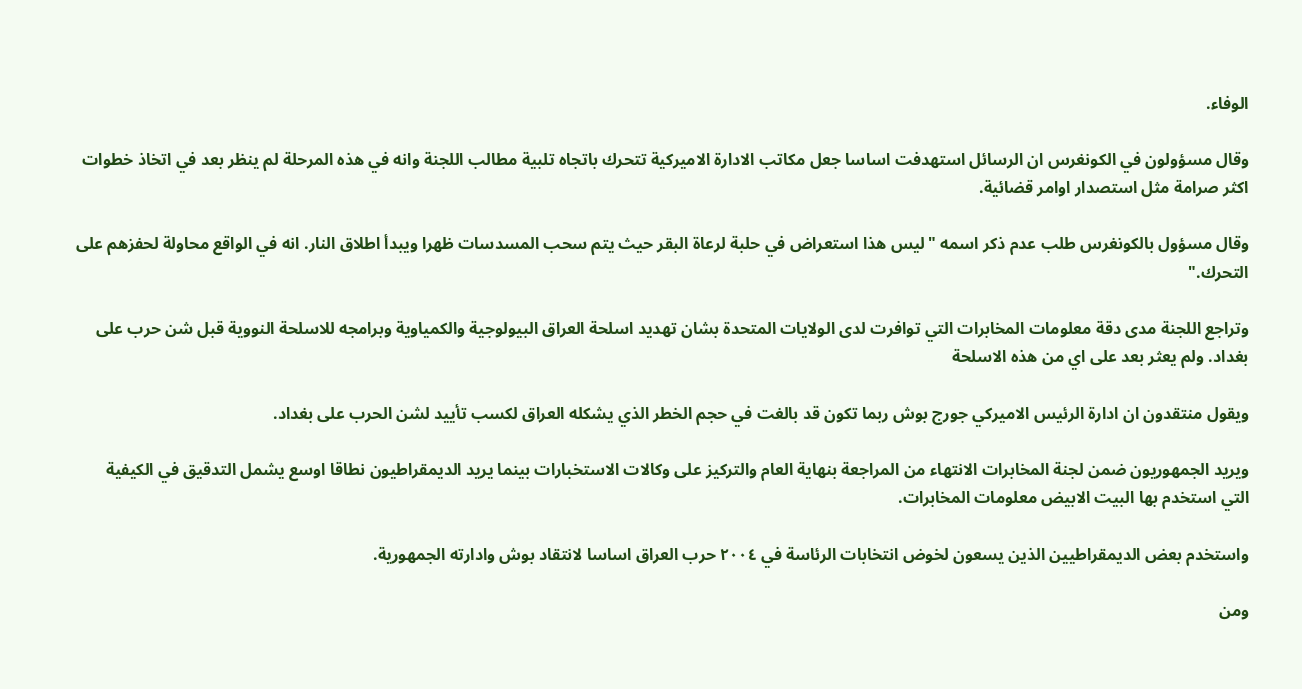الوفاء.

وقال مسؤولون في الكونغرس ان الرسائل استهدفت اساسا جعل مكاتب الادارة الاميركية تتحرك باتجاه تلبية مطالب اللجنة وانه في هذه المرحلة لم ينظر بعد في اتخاذ خطوات اكثر صرامة مثل استصدار اوامر قضائية.

وقال مسؤول بالكونغرس طلب عدم ذكر اسمه "ليس هذا استعراض في حلبة لرعاة البقر حيث يتم سحب المسدسات ظهرا ويبدأ اطلاق النار. انه في الواقع محاولة لحفزهم على التحرك."

وتراجع اللجنة مدى دقة معلومات المخابرات التي توافرت لدى الولايات المتحدة بشان تهديد اسلحة العراق البيولوجية والكمياوية وبرامجه للاسلحة النووية قبل شن حرب على بغداد. ولم يعثر بعد على اي من هذه الاسلحة

ويقول منتقدون ان ادارة الرئيس الاميركي جورج بوش ربما تكون قد بالغت في حجم الخطر الذي يشكله العراق لكسب تأييد لشن الحرب على بغداد.

ويريد الجمهوريون ضمن لجنة المخابرات الانتهاء من المراجعة بنهاية العام والتركيز على وكالات الاستخبارات بينما يريد الديمقراطيون نطاقا اوسع يشمل التدقيق في الكيفية التي استخدم بها البيت الابيض معلومات المخابرات.

واستخدم بعض الديمقراطيين الذين يسعون لخوض انتخابات الرئاسة في ٢٠٠٤ حرب العراق اساسا لانتقاد بوش وادارته الجمهورية.

ومن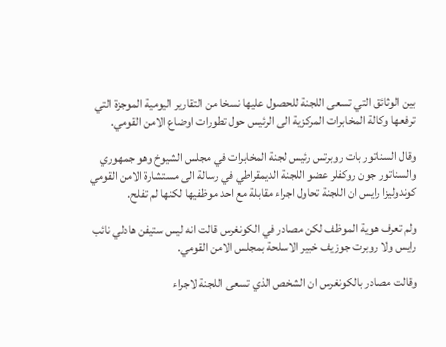بين الوثائق التي تسعى اللجنة للحصول عليها نسخا من التقارير اليومية الموجزة التي ترفعها وكالة المخابرات المركزية الى الرئيس حول تطورات اوضاع الامن القومي.

وقال السناتور بات روبرتس رئيس لجنة المخابرات في مجلس الشيوخ وهو جمهوري والسناتور جون روكفلر عضو اللجنة الديمقراطي في رسالة الى مستشارة الامن القومي كوندوليزا رايس ان اللجنة تحاول اجراء مقابلة مع احد موظفيها لكنها لم تفلح.

ولم تعرف هوية الموظف لكن مصادر في الكونغرس قالت انه ليس ستيفن هادلي نائب رايس ولا روبرت جوزيف خبير الاسلحة بمجلس الامن القومي.

وقالت مصادر بالكونغرس ان الشخص الذي تسعى اللجنة لاجراء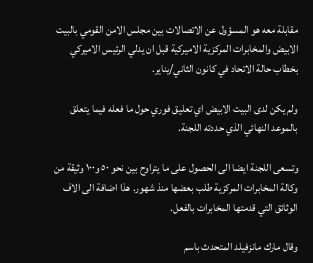مقابلة معه هو المسؤول عن الاتصالات بين مجلس الامن القومي بالبيت الابيض والمخابرات المركزية الاميركية قبل ان يدلي الرئيس الاميركي بخطاب حالة الاتحاد في كانون الثاني/يناير.

ولم يكن لدى البيت الابيض اي تعليق فوري حول ما فعله فيما يتعلق بالموعد النهائي الذي حددته اللجنة.

وتسعى اللجنة ايضا الى الحصول على ما يتراوح بين نحو ٥٠ و١٠٠ وثيقة من وكالة المخابرات المركزية طلب بعضها منذ شهور. هذا اضافة الى الاف الوثائق التي قدمتها المخابرات بالفعل.

وقال مارك مانزفيلد المتحدث باسم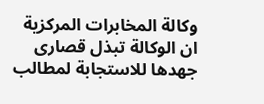وكالة المخابرات المركزية ان الوكالة تبذل قصارى جهدها للاستجابة لمطالب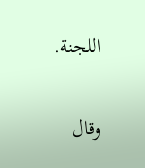اللجنة.

وقال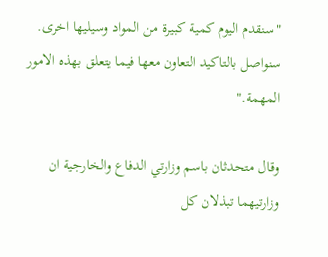"سنقدم اليوم كمية كبيرة من المواد وسيليها اخرى. سنواصل بالتاكيد التعاون معها فيما يتعلق بهذه الامور المهمة."

وقال متحدثان باسم وزارتي الدفاع والخارجية ان وزارتيهما تبذلان كل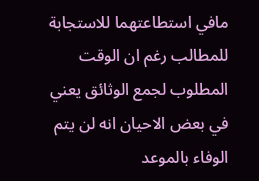مافي استطاعتهما للاستجابة للمطالب رغم ان الوقت المطلوب لجمع الوثائق يعني في بعض الاحيان انه لن يتم الوفاء بالموعد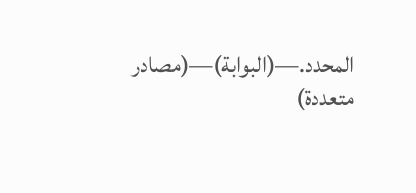المحدد.—(البوابة)—(مصادر متعددة)